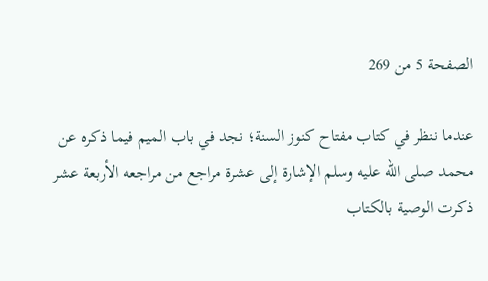الصفحة 5 من 269

عندما ننظر في كتاب مفتاح كنوز السنة؛ نجد في باب الميم فيما ذكره عن محمد صلى الله عليه وسلم الإشارة إلى عشرة مراجع من مراجعه الأربعة عشر ذكرت الوصية بالكتاب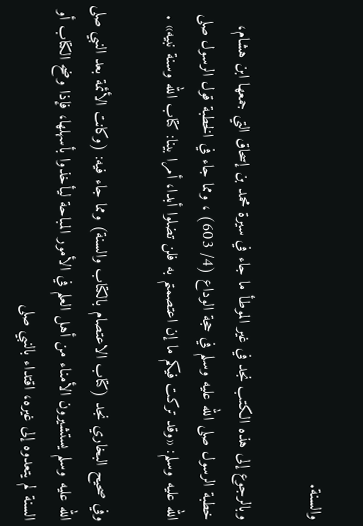والسنة.

وبالرجوع إلى هذه الكتب نجد في غير الموطأ ما جاء في سيرة محمد بن إسحاق التي جمعها ابن هشام، خطبة الرسول صلى الله عليه وسلم في حجة الوداع (4/ 603) ، ومما جاء في الخطبة قول الرسول صلى الله عليه وسلم: «وقد تركت فيكم ما إن اعتصمتم به فلن تضلوا أبدا، أمرا بينا: كتاب الله وسنة نبيه» .

وفي صحيح البخاري نجد (كتاب الاعتصام بالكتاب والسنة) ومما جاء فيه: (وكانت الأئمة بعد النبي صلى الله عليه وسلم يستشيرون الأمناء من أهل العلم في الأمور المباحة ليأخذوا بأسهلها، فإذا وضح الكتاب أو السنة لم يتعدوه إلى غيره، اقتداء بالنبي صلى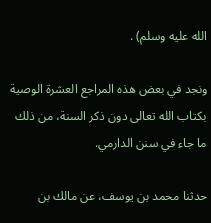الله عليه وسلم) .

ونجد في بعض هذه المراجع العشرة الوصية بكتاب الله تعالى دون ذكر السنة، من ذلك ما جاء في سنن الدارمي.

حدثنا محمد بن يوسف، عن مالك بن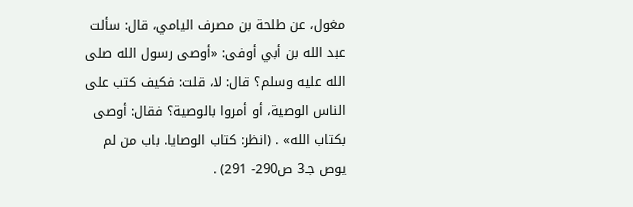مغول، عن طلحة بن مصرف اليامي، قال: سألت عبد الله بن أبي أوفى: «أوصى رسول الله صلى الله عليه وسلم؟ قال: لا، قلت: فكيف كتب على الناس الوصية، أو أمروا بالوصية؟ فقال: أوصى بكتاب الله» . (انظر: كتاب الوصايا. باب من لم يوص جـ3 ص290- 291) .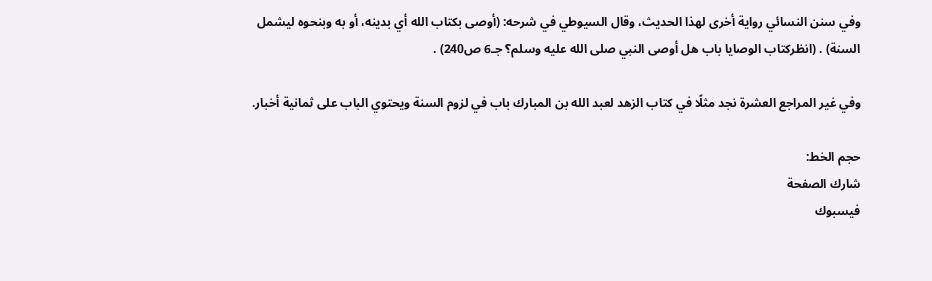وفي سنن النسائي رواية أخرى لهذا الحديث، وقال السيوطي في شرحه: (أوصى بكتاب الله أي بدينه، أو به وبنحوه ليشمل السنة) . (انظركتاب الوصايا باب هل أوصى النبي صلى الله عليه وسلم؟ جـ6 ص240) .

وفي غير المراجع العشرة نجد مثلًا في كتاب الزهد لعبد الله بن المبارك باب في لزوم السنة ويحتوي الباب على ثمانية أخبار.

حجم الخط:
شارك الصفحة
فيسبوك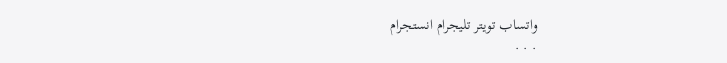واتساب تويتر تليجرام انستجرام
. . .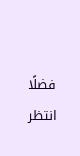فضلًا انتظر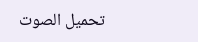تحميل الصوت